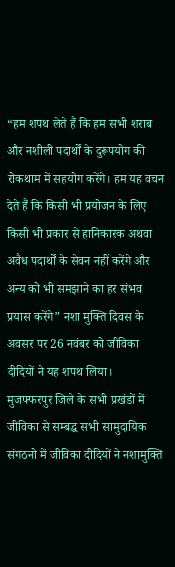“हम शपथ लेते हैं कि हम सभी शराब और नशीली पदार्थों के दुरूपयोग की रोकथाम में सहयोग करेंगे। हम यह वचन देते हैं कि किसी भी प्रयोजन के लिए किसी भी प्रकार से हानिकारक अथवा अवैध पदार्थों के सेवन नहीं करेंगे और अन्य को भी समझाने का हर संभव प्रयास करेंगे” नशा मुक्ति दिवस के अवसर पर 26 नवंबर को जीविका दीदियों ने यह शपथ लिया।
मुजफ्फरपुर जिले के सभी प्रखंडों में जीविका से सम्बद्ध सभी सामुदायिक संगठनो में जीविका दीदियों ने नशामुक्ति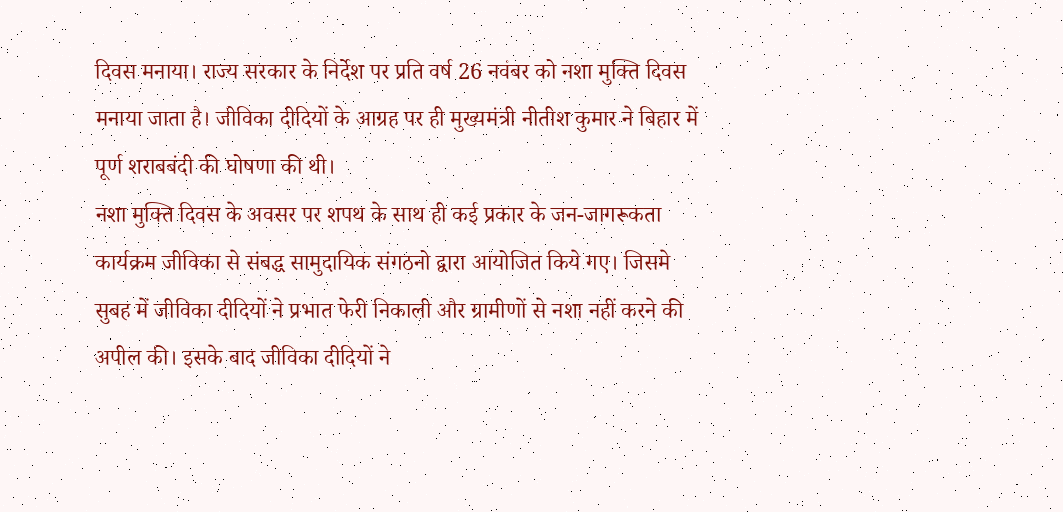दिवस मनाया। राज्य सरकार के निर्देश पर प्रति वर्ष 26 नवंबर को नशा मुक्ति दिवस मनाया जाता है। जीविका दीदियों के आग्रह पर ही मुख्यमंत्री नीतीश कुमार ने बिहार में पूर्ण शराबबंदी की घोषणा की थी।
नशा मुक्ति दिवस के अवसर पर शपथ के साथ ही कई प्रकार के जन-जागरूकता कार्यक्रम जीविका से संबद्ध सामुदायिक संगठनो द्वारा आयोजित किये गए। जिसमे सुबह में जीविका दीदियों ने प्रभात फेरी निकाली और ग्रामीणों से नशा नहीं करने की अपील की। इसके बाद जीविका दीदियों ने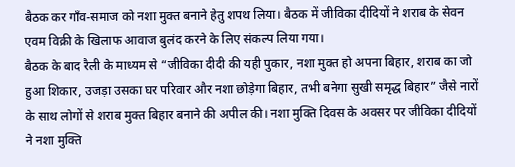बैठक कर गाँव-समाज को नशा मुक्त बनाने हेतु शपथ लिया। बैठक में जीविका दीदियों ने शराब के सेवन एवम विक्री के खिलाफ आवाज बुलंद करने के लिए संकल्प लिया गया।
बैठक के बाद रैली के माध्यम से “जीविका दीदी की यही पुकार, नशा मुक्त हो अपना बिहार, शराब का जो हुआ शिकार, उजड़ा उसका घर परिवार और नशा छोड़ेगा बिहार, तभी बनेगा सुखी समृद्ध बिहार” जैसे नारों के साथ लोगों से शराब मुक्त बिहार बनाने की अपील की। नशा मुक्ति दिवस के अवसर पर जीविका दीदियों ने नशा मुक्ति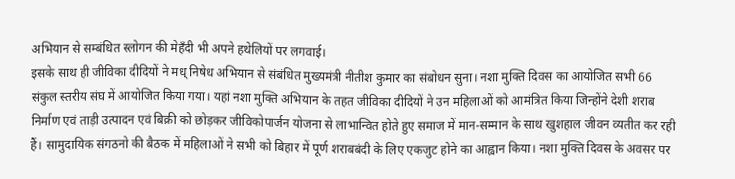अभियान से सम्बंधित स्लोगन की मेहँदी भी अपने हथेलियों पर लगवाई।
इसके साथ ही जीविका दीदियों ने मध् निषेध अभियान से संबंधित मुख्यमंत्री नीतीश कुमार का संबोधन सुना। नशा मुक्ति दिवस का आयोजित सभी 66 संकुल स्तरीय संघ में आयोजित किया गया। यहां नशा मुक्ति अभियान के तहत जीविका दीदियों ने उन महिलाओं को आमंत्रित किया जिन्होंने देशी शराब निर्माण एवं ताड़ी उत्पादन एवं बिक्री को छोड़कर जीविकोपार्जन योजना से लाभान्वित होते हुए समाज में मान-सम्मान के साथ खुशहाल जीवन व्यतीत कर रही हैं। सामुदायिक संगठनो की बैठक में महिलाओं ने सभी को बिहार में पूर्ण शराबबंदी के लिए एकजुट होने का आह्वान किया। नशा मुक्ति दिवस के अवसर पर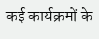कई कार्यक्रमों के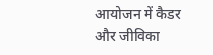आयोजन में कैडर और जीविका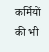कर्मियों की भी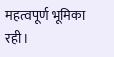महत्वपूर्ण भूमिका रही।